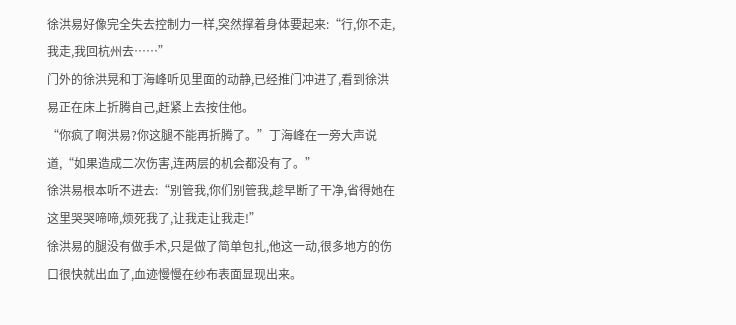徐洪易好像完全失去控制力一样,突然撑着身体要起来:“行,你不走,我走,我回杭州去……”
门外的徐洪晃和丁海峰听见里面的动静,已经推门冲进了,看到徐洪易正在床上折腾自己,赶紧上去按住他。
“你疯了啊洪易?你这腿不能再折腾了。”丁海峰在一旁大声说道,“如果造成二次伤害,连两层的机会都没有了。”
徐洪易根本听不进去:“别管我,你们别管我,趁早断了干净,省得她在这里哭哭啼啼,烦死我了,让我走让我走!”
徐洪易的腿没有做手术,只是做了简单包扎,他这一动,很多地方的伤口很快就出血了,血迹慢慢在纱布表面显现出来。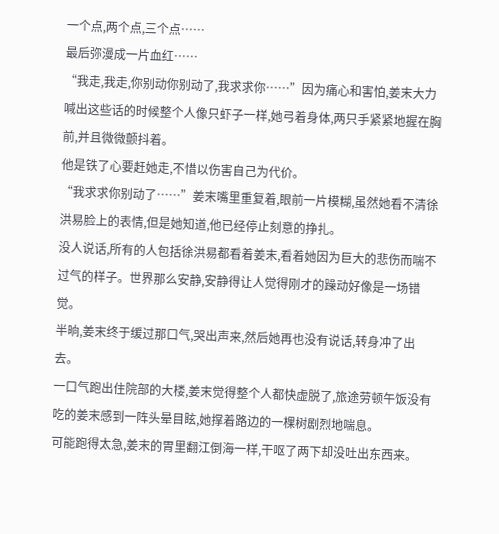一个点,两个点,三个点……
最后弥漫成一片血红……
“我走,我走,你别动你别动了,我求求你……”因为痛心和害怕,姜末大力喊出这些话的时候整个人像只虾子一样,她弓着身体,两只手紧紧地握在胸前,并且微微颤抖着。
他是铁了心要赶她走,不惜以伤害自己为代价。
“我求求你别动了……”姜末嘴里重复着,眼前一片模糊,虽然她看不清徐洪易脸上的表情,但是她知道,他已经停止刻意的挣扎。
没人说话,所有的人包括徐洪易都看着姜末,看着她因为巨大的悲伤而喘不过气的样子。世界那么安静,安静得让人觉得刚才的躁动好像是一场错觉。
半晌,姜末终于缓过那口气,哭出声来,然后她再也没有说话,转身冲了出去。
一口气跑出住院部的大楼,姜末觉得整个人都快虚脱了,旅途劳顿午饭没有吃的姜末感到一阵头晕目眩,她撑着路边的一棵树剧烈地喘息。
可能跑得太急,姜末的胃里翻江倒海一样,干呕了两下却没吐出东西来。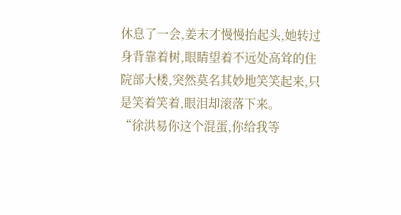休息了一会,姜末才慢慢抬起头,她转过身背靠着树,眼睛望着不远处高耸的住院部大楼,突然莫名其妙地笑笑起来,只是笑着笑着,眼泪却滚落下来。
“徐洪易你这个混蛋,你给我等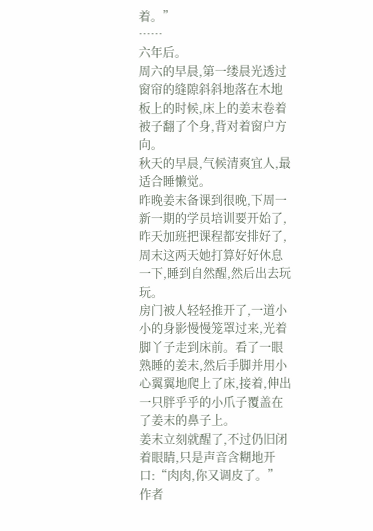着。”
……
六年后。
周六的早晨,第一缕晨光透过窗帘的缝隙斜斜地落在木地板上的时候,床上的姜末卷着被子翻了个身,背对着窗户方向。
秋天的早晨,气候清爽宜人,最适合睡懒觉。
昨晚姜末备课到很晚,下周一新一期的学员培训要开始了,昨天加班把课程都安排好了,周末这两天她打算好好休息一下,睡到自然醒,然后出去玩玩。
房门被人轻轻推开了,一道小小的身影慢慢笼罩过来,光着脚丫子走到床前。看了一眼熟睡的姜末,然后手脚并用小心翼翼地爬上了床,接着,伸出一只胖乎乎的小爪子覆盖在了姜末的鼻子上。
姜末立刻就醒了,不过仍旧闭着眼睛,只是声音含糊地开口:“肉肉,你又调皮了。”
作者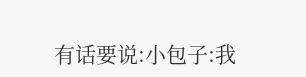有话要说:小包子:我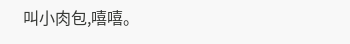叫小肉包,嘻嘻。